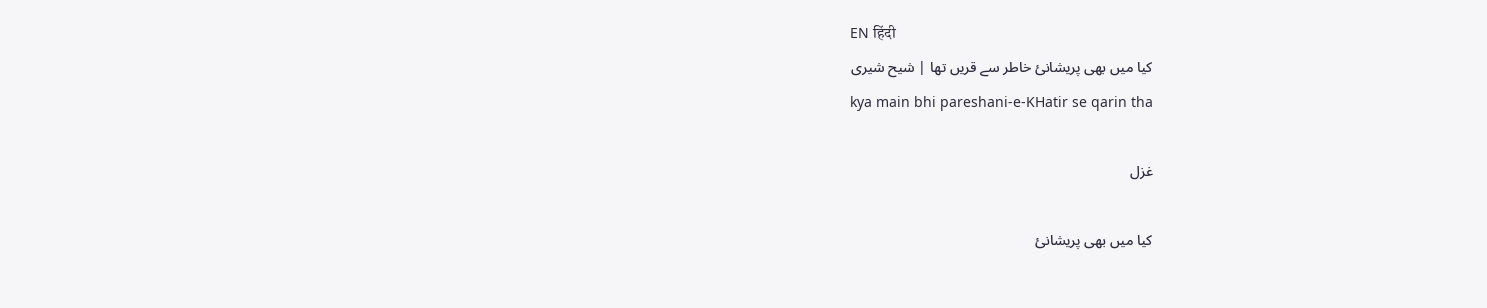EN हिंदी
کیا میں بھی پریشانیٔ خاطر سے قریں تھا | شیح شیری
kya main bhi pareshani-e-KHatir se qarin tha

غزل

کیا میں بھی پریشانیٔ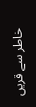خاطر سے قریں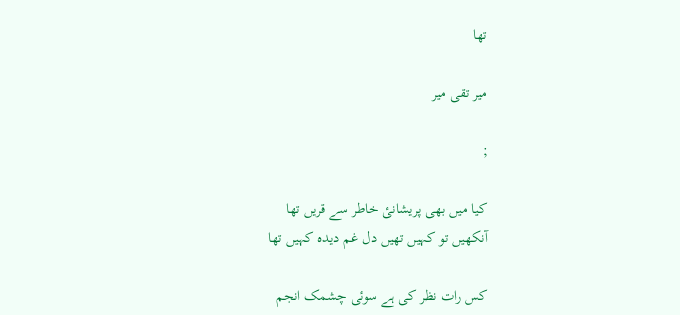تھا

میر تقی میر

;

کیا میں بھی پریشانیٔ خاطر سے قریں تھا
آنکھیں تو کہیں تھیں دل غم دیدہ کہیں تھا

کس رات نظر کی ہے سوئی چشمک‌‌‌ انجم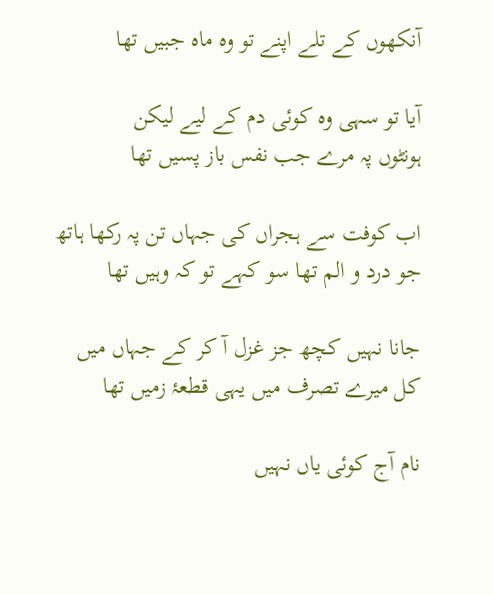آنکھوں کے تلے اپنے تو وہ ماہ جبیں تھا

آیا تو سہی وہ کوئی دم کے لیے لیکن
ہونٹوں پہ مرے جب نفس باز پسیں تھا

اب کوفت سے ہجراں کی جہاں تن پہ رکھا ہاتھ
جو درد و الم تھا سو کہے تو کہ وہیں تھا

جانا نہیں کچھ جز غزل آ کر کے جہاں میں
کل میرے تصرف میں یہی قطعۂ زمیں تھا

نام آج کوئی یاں نہیں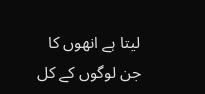لیتا ہے انھوں کا
جن لوگوں کے کل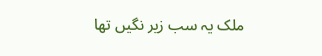ملک یہ سب زیر نگیں تھا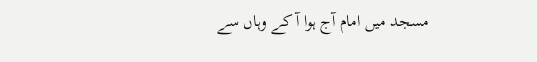مسجد میں امام آج ہوا آ کے وہاں سے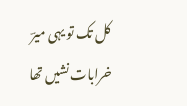کل تک تو یہی میرؔ خرابات نشیں تھا